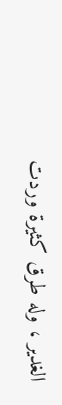الغدير ، وله طرق كثيرة وردت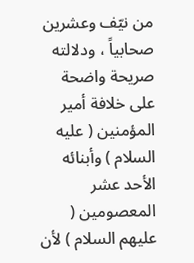من نيّف وعشرين صحابياً ، ودلالته صريحة واضحة على خلافة أمير المؤمنين ( عليه السلام ) وأبنائه الأحد عشر المعصومين ( عليهم السلام ) لأن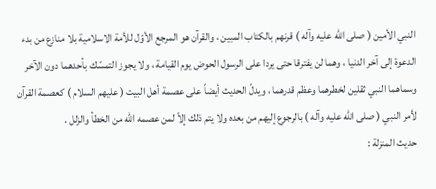النبي الأمين ( صلى الله عليه وآله ) قرنهم بالكتاب المبين ، والقرآن هو المرجع الأوّل للأمة الاسلامية بلا منازع من بدء الدعوة إلى آخر الدنيا ، وهما لن يفترقا حتى يردا على الرسول الحوض يوم القيامة ، ولا يجوز التمسّك بأحدهما دون الآخر وسماهما النبي ثقلين لخطرهما وعظم قدرهما ، ويدلّ الحديث أيضاً على عصمة أهل البيت ( عليهم السلام ) كعصمة القرآن لأمر النبي ( صلى الله عليه وآله ) بالرجوع إليهم من بعده ولا يتم ذلك إلاّ لمن عصمه الله من الخطأ والزلل .
حديث المنزلة :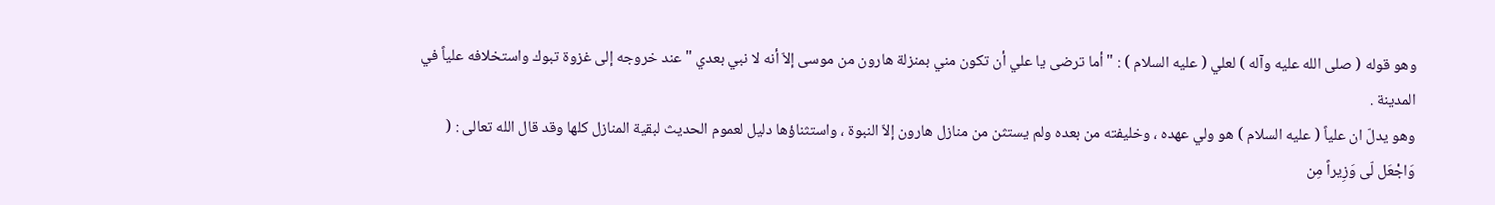وهو قوله ( صلى الله عليه وآله ) لعلي ( عليه السلام ) : " أما ترضى يا علي أن تكون مني بمنزلة هارون من موسى إلاّ أنه لا نبي بعدي " عند خروجه إلى غزوة تبوك واستخلافه علياً في المدينة .
وهو يدلّ ان علياً ( عليه السلام ) هو ولي عهده ، وخليفته من بعده ولم يستثن من منازل هارون إلاّ النبوة ، واستثناؤها دليل لعموم الحديث لبقية المنازل كلها وقد قال الله تعالى : ( وَاجْعَل لّى وَزِيراً مِن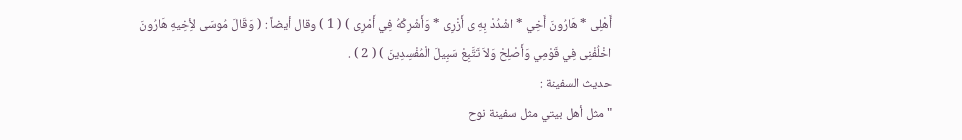أَهْلِى * هَارُونَ أَخِي * اشْدُدْ بِهِ ى أَزْرِى * وَأَشْرِكْهُ فِي أَمْرِى ) ( 1 ) وقال أيضاً : ( وَقَالَ مُوسَى لأِخِيهِ هَارُونَ اخْلُفْنِى فِي قَوْمِي وَأَصْلِحْ وَلاَ تَتَّبِعْ سَبِيلَ الْمُفْسِدِينَ ) ( 2 ) .
حديث السفينة :
" مثل أهل بيتي مثل سفينة نوح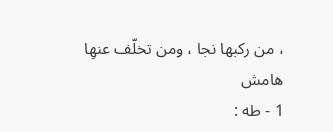، من ركبها نجا ، ومن تخلّف عنهِا
هامش
1 - طه :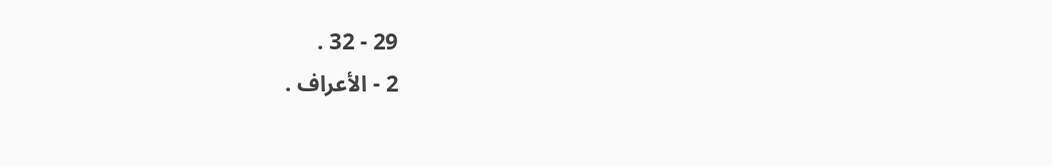29 - 32 .
2 - الأعراف .